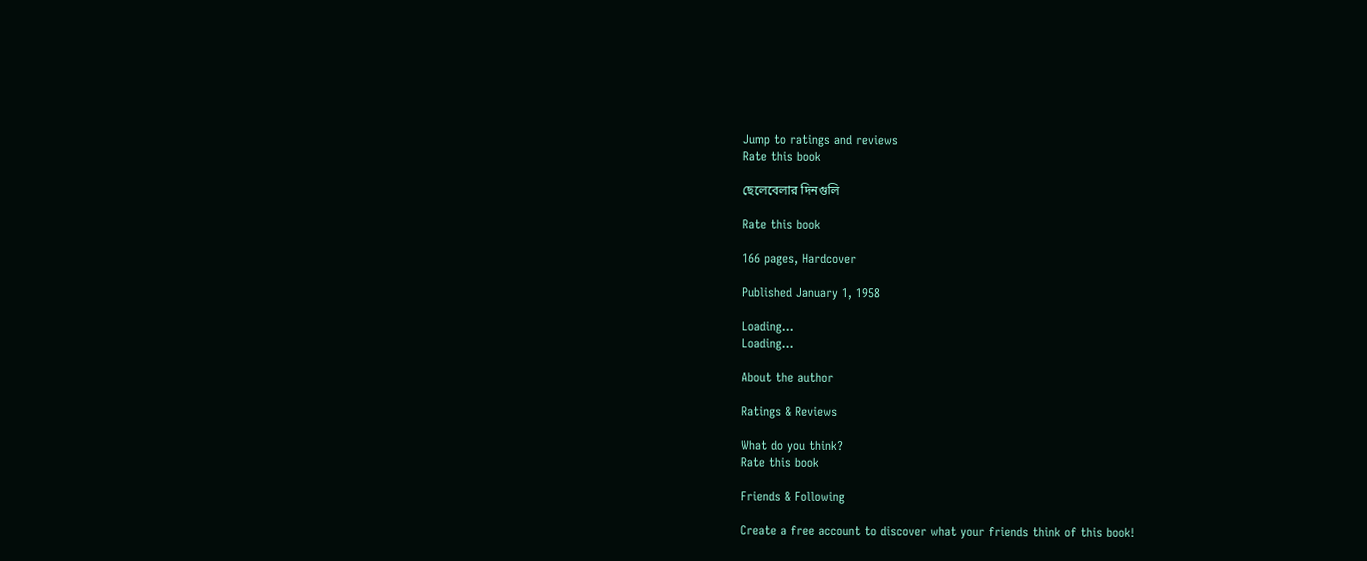Jump to ratings and reviews
Rate this book

ছেলেবেলার দিনগুলি

Rate this book

166 pages, Hardcover

Published January 1, 1958

Loading...
Loading...

About the author

Ratings & Reviews

What do you think?
Rate this book

Friends & Following

Create a free account to discover what your friends think of this book!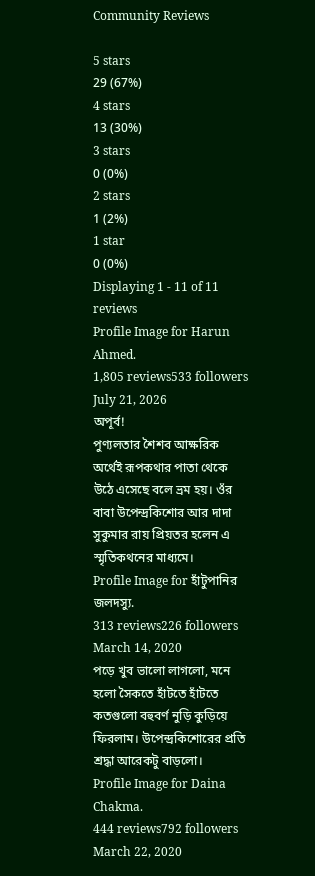Community Reviews

5 stars
29 (67%)
4 stars
13 (30%)
3 stars
0 (0%)
2 stars
1 (2%)
1 star
0 (0%)
Displaying 1 - 11 of 11 reviews
Profile Image for Harun Ahmed.
1,805 reviews533 followers
July 21, 2026
অপূর্ব!
পুণ্যলতার শৈশব আক্ষরিক অর্থেই রূপকথার পাতা থেকে উঠে এসেছে বলে ভ্রম হয়। ওঁর বাবা উপেন্দ্রকিশোর আর দাদা সুকুমার রায় প্রিয়তর হলেন এ স্মৃতিকথনের মাধ্যমে।
Profile Image for হাঁটুপানির জলদস্যু.
313 reviews226 followers
March 14, 2020
পড়ে খুব ভালো লাগলো, মনে হলো সৈকতে হাঁটতে হাঁটতে কতগুলো বহুবর্ণ নুড়ি কুড়িয়ে ফিরলাম। উপেন্দ্রকিশোরের প্রতি শ্রদ্ধা আরেকটু বাড়লো।
Profile Image for Daina Chakma.
444 reviews792 followers
March 22, 2020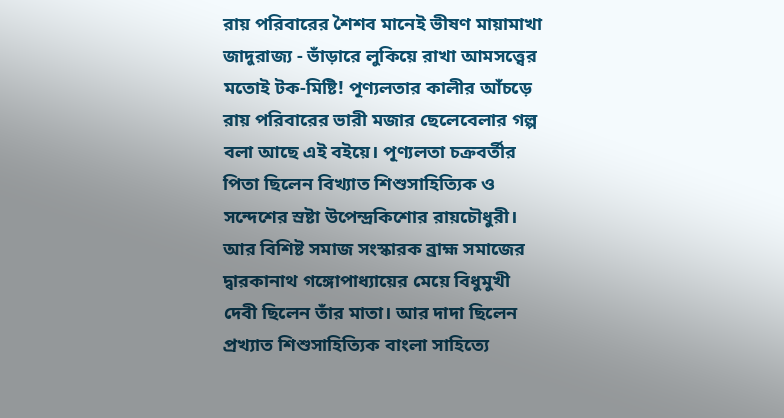রায় পরিবারের শৈশব মানেই ভীষণ মায়ামাখা জাদুরাজ্য - ভাঁড়ারে লুকিয়ে রাখা আমসত্ত্বের মতোই টক-মিষ্টি! পূণ্যলতার কালীর আঁচড়ে রায় পরিবারের ভারী মজার ছেলেবেলার গল্প বলা আছে এই বইয়ে। পূণ্যলতা চক্রবর্তীর পিতা ছিলেন বিখ্যাত শিশুসাহিত্যিক ও সন্দেশের স্রষ্টা উপেন্দ্রকিশোর রায়চৌধুরী। আর বিশিষ্ট সমাজ সংস্কারক ব্রাহ্ম সমাজের দ্বারকানাথ গঙ্গোপাধ্যায়ের মেয়ে বিধুমুখী দেবী ছিলেন তাঁর মাতা। আর দাদা ছিলেন প্রখ্যাত শিশুসাহিত্যিক বাংলা সাহিত্যে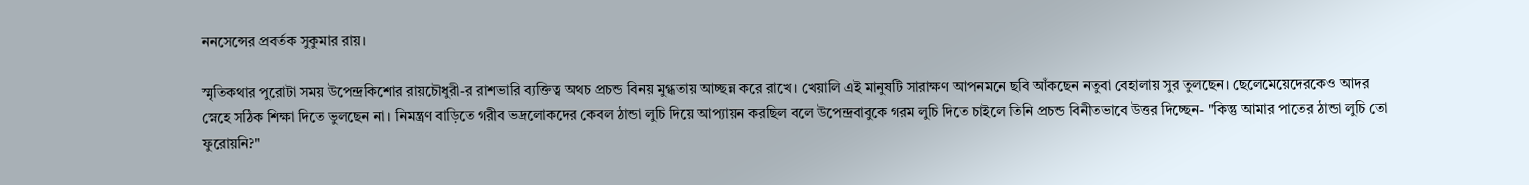ননসেন্সের প্রবর্তক সুকুমার রায়।

স্মৃতিকথার পুরোটা সময় উপেন্দ্রকিশোর রায়চৌধুরী-র রাশভারি ব্যক্তিত্ব অথচ প্রচন্ড বিনয় মুগ্ধতায় আচ্ছন্ন করে রাখে। খেয়ালি এই মানুষটি সারাক্ষণ আপনমনে ছবি আঁকছেন নতুবা বেহালায় সুর তুলছেন। ছেলেমেয়েদেরকেও আদর স্নেহে সঠিক শিক্ষা দিতে ভুলছেন না। নিমন্ত্রণ বাড়িতে গরীব ভদ্রলোকদের কেবল ঠান্ডা লুচি দিয়ে আপ্যায়ন করছিল বলে উপেন্দ্রবাবুকে গরম লুচি দিতে চাইলে তিনি প্রচন্ড বিনীতভাবে উত্তর দিচ্ছেন- "কিন্তু আমার পাতের ঠান্ডা লুচি তো ফুরোয়নি?"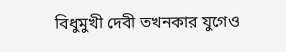বিধুমুখী দেবী তখনকার যুগেও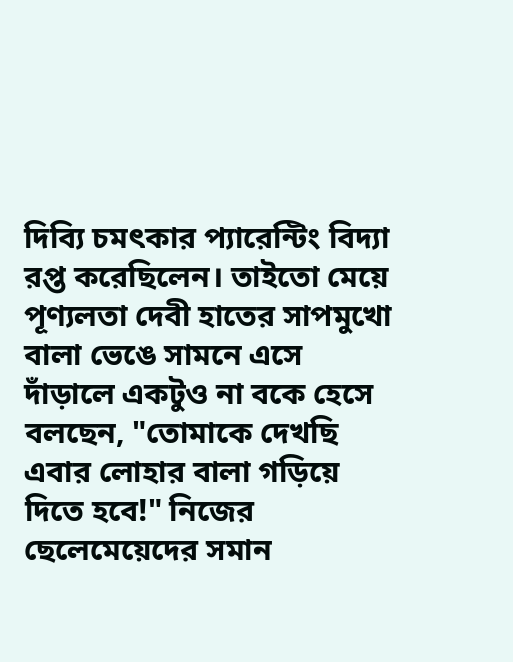দিব্যি চমৎকার প্যারেন্টিং বিদ্যা রপ্ত করেছিলেন। তাইতো মেয়ে পূণ্যলতা দেবী হাতের সাপমুখো বালা ভেঙে সামনে এসে দাঁড়ালে একটুও না বকে হেসে বলছেন, "তোমাকে দেখছি এবার লোহার বালা গড়িয়ে দিতে হবে!" নিজের ছেলেমেয়েদের সমান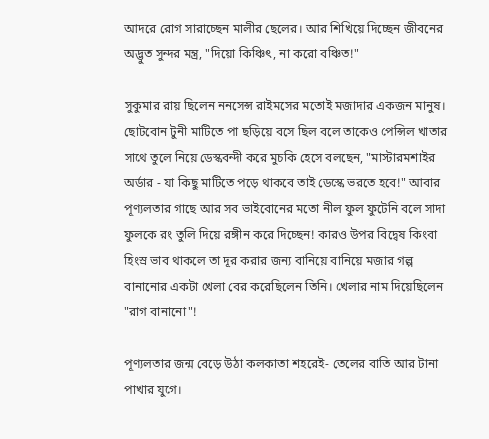আদরে রোগ সারাচ্ছেন মালীর ছেলের। আর শিখিয়ে দিচ্ছেন জীবনের অদ্ভুত সুন্দর মন্ত্র, "দিয়ো কিঞ্চিৎ, না করো বঞ্চিত!"

সুকুমার রায় ছিলেন ননসেন্স রাইমসের মতোই মজাদার একজন মানুষ। ছোটবোন টুনী মাটিতে পা ছড়িয়ে বসে ছিল বলে তাকেও পেন্সিল খাতার সাথে তুলে নিয়ে ডেস্কবন্দী করে মুচকি হেসে বলছেন, "মাস্টারমশাইর অর্ডার - যা কিছু মাটিতে পড়ে থাকবে তাই ডেস্কে ভরতে হবে!" আবার পূণ্যলতার গাছে আর সব ভাইবোনের মতো নীল ফুল ফুটেনি বলে সাদা ফুলকে রং তুলি দিয়ে রঙ্গীন করে দিচ্ছেন! কারও উপর বিদ্বেষ কিংবা হিংস্র ভাব থাকলে তা দূর করার জন্য বানিয়ে বানিয়ে মজার গল্প বানানোর একটা খেলা বের করেছিলেন তিনি। খেলার নাম দিয়েছিলেন "রাগ বানানো"!

পূণ্যলতার জন্ম বেড়ে উঠা কলকাতা শহরেই- তেলের বাতি আর টানা পাখার যুগে।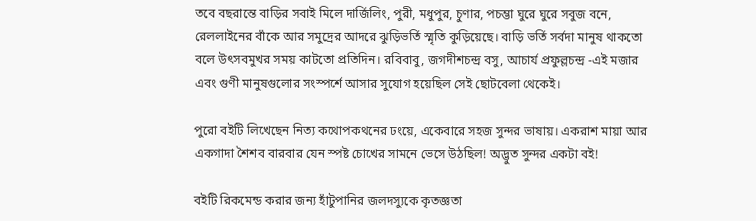তবে বছরান্তে বাড়ির সবাই মিলে দার্জিলিং, পুরী, মধুপুর, চুণার, পচম্ভা ঘুরে ঘুরে সবুজ বনে, রেললাইনের বাঁকে আর সমুদ্রের আদরে ঝুড়িভর্তি স্মৃতি কুড়িয়েছে। বাড়ি ভর্তি সর্বদা মানুষ থাকতো বলে উৎসবমুখর সময় কাটতো প্রতিদিন। রবিবাবু, জগদীশচন্দ্র বসু, আচার্য প্রফুল্লচন্দ্র -এই মজার এবং গুণী মানুষগুলোর সংস্পর্শে আসার সুযোগ হয়েছিল সেই ছোটবেলা থেকেই।

পুরো বইটি লিখেছেন নিত্য কথোপকথনের ঢংয়ে, একেবারে সহজ সুন্দর ভাষায়। একরাশ মায়া আর একগাদা শৈশব বারবার যেন স্পষ্ট চোখের সামনে ভেসে উঠছিল! অদ্ভুত সুন্দর একটা বই!

বইটি রিকমেন্ড করার জন্য হাঁটুপানির জলদস্যুকে কৃতজ্ঞতা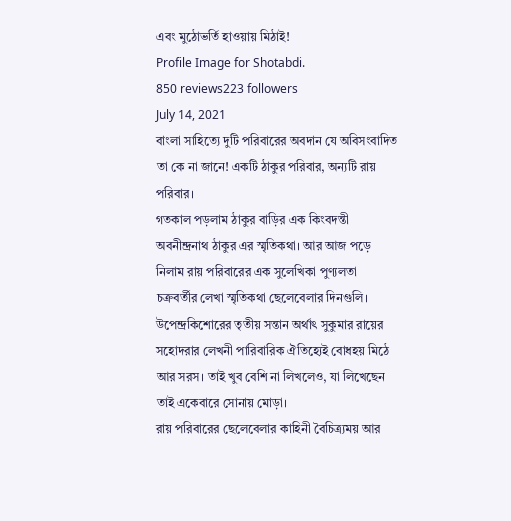এবং মুঠোভর্তি হাওয়ায় মিঠাই!
Profile Image for Shotabdi.
850 reviews223 followers
July 14, 2021
বাংলা সাহিত্যে দুটি পরিবারের অবদান যে অবিসংবাদিত তা কে না জানে! একটি ঠাকুর পরিবার, অন্যটি রায় পরিবার।
গতকাল পড়লাম ঠাকুর বাড়ির এক কিংবদন্তী অবনীন্দ্রনাথ ঠাকুর এর স্মৃতিকথা। আর আজ পড়ে নিলাম রায় পরিবারের এক সুলেখিকা পুণ্যলতা চক্রবর্তীর লেখা স্মৃতিকথা ছেলেবেলার দিনগুলি।
উপেন্দ্রকিশোরের তৃতীয় সন্তান অর্থাৎ সুকুমার রায়ের সহোদরার লেখনী পারিবারিক ঐতিহ্যেই বোধহয় মিঠে আর সরস। তাই খুব বেশি না লিখলেও, যা লিখেছেন তাই একেবারে সোনায় মোড়া।
রায় পরিবারের ছেলেবেলার কাহিনী বৈচিত্র্যময় আর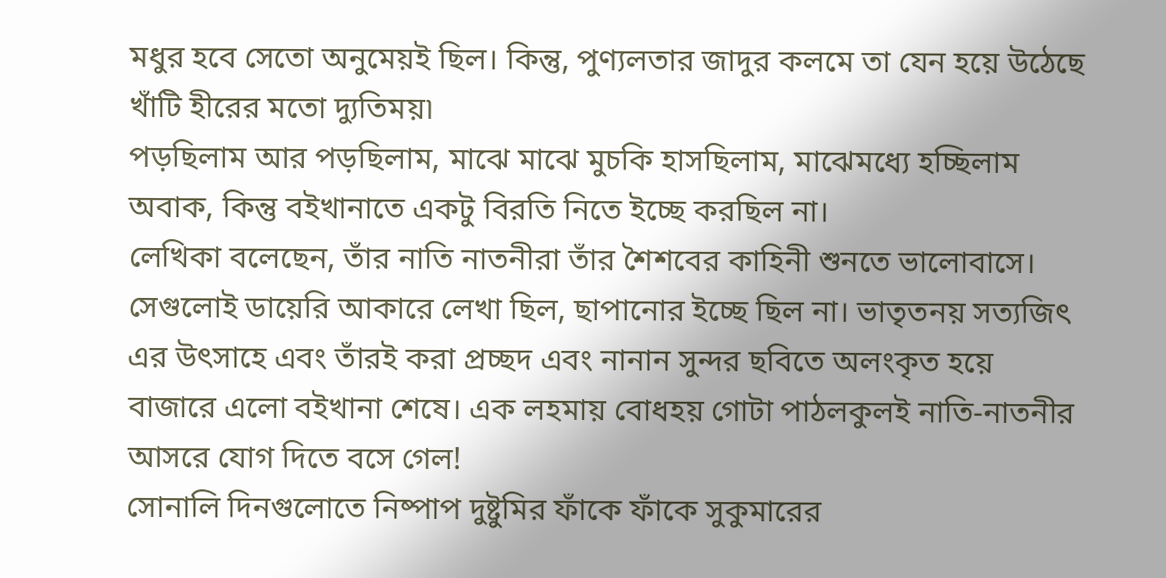মধুর হবে সেতো অনুমেয়ই ছিল। কিন্তু, পুণ্যলতার জাদুর কলমে তা যেন হয়ে উঠেছে খাঁটি হীরের মতো দ্যুতিময়৷
পড়ছিলাম আর পড়ছিলাম, মাঝে মাঝে মুচকি হাসছিলাম, মাঝেমধ্যে হচ্ছিলাম অবাক, কিন্তু বইখানাতে একটু বিরতি নিতে ইচ্ছে করছিল না।
লেখিকা বলেছেন, তাঁর নাতি নাতনীরা তাঁর শৈশবের কাহিনী শুনতে ভালোবাসে। সেগুলোই ডায়েরি আকারে লেখা ছিল, ছাপানোর ইচ্ছে ছিল না। ভাতৃতনয় সত্যজিৎ এর উৎসাহে এবং তাঁরই করা প্রচ্ছদ এবং নানান সুন্দর ছবিতে অলংকৃত হয়ে বাজারে এলো বইখানা শেষে। এক লহমায় বোধহয় গোটা পাঠলকুলই নাতি-নাতনীর আসরে যোগ দিতে বসে গেল!
সোনালি দিনগুলোতে নিষ্পাপ দুষ্টুমির ফাঁকে ফাঁকে সুকুমারের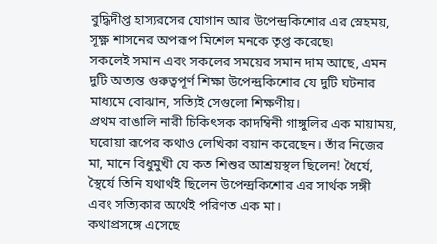বুদ্ধিদীপ্ত হাস্যরসের যোগান আর উপেন্দ্রকিশোর এর স্নেহময়, সূক্ষ্ণ শাসনের অপরূপ মিশেল মনকে তৃপ্ত করেছে৷
সকলেই সমান এবং সকলের সময়ের সমান দাম আছে, এমন দুটি অত্যন্ত গুরুত্বপূর্ণ শিক্ষা উপেন্দ্রকিশোর যে দুটি ঘটনার মাধ্যমে বোঝান, সত্যিই সেগুলো শিক্ষণীয়।
প্রথম বাঙালি নারী চিকিৎসক কাদম্বিনী গাঙ্গুলির এক মায়াময়, ঘরোয়া রূপের কথাও লেখিকা বয়ান করেছেন। তাঁর নিজের মা, মানে বিধুমুখী যে কত শিশুর আশ্রয়স্থল ছিলেন! ধৈর্যে, স্থৈর্যে তিনি যথার্থই ছিলেন উপেন্দ্রকিশোর এর সার্থক সঙ্গী এবং সত্যিকার অর্থেই পরিণত এক মা।
কথাপ্রসঙ্গে এসেছে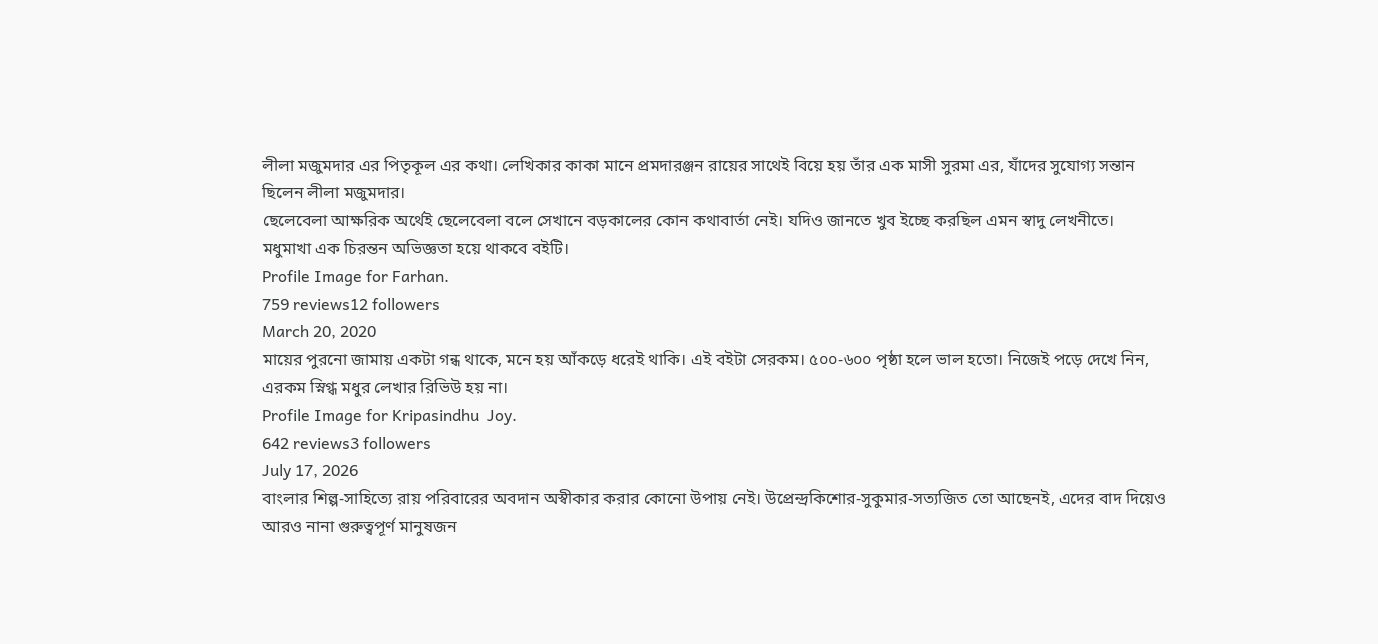লীলা মজুমদার এর পিতৃকূল এর কথা। লেখিকার কাকা মানে প্রমদারঞ্জন রায়ের সাথেই বিয়ে হয় তাঁর এক মাসী সুরমা এর, যাঁদের সুযোগ্য সন্তান ছিলেন লীলা মজুমদার।
ছেলেবেলা আক্ষরিক অর্থেই ছেলেবেলা বলে সেখানে বড়কালের কোন কথাবার্তা নেই। যদিও জানতে খুব ইচ্ছে করছিল এমন স্বাদু লেখনীতে।
মধুমাখা এক চিরন্তন অভিজ্ঞতা হয়ে থাকবে বইটি।
Profile Image for Farhan.
759 reviews12 followers
March 20, 2020
মায়ের পুরনো জামায় একটা গন্ধ থাকে, মনে হয় আঁকড়ে ধরেই থাকি। এই বইটা সেরকম। ৫০০-৬০০ পৃষ্ঠা হলে ভাল হতো। নিজেই পড়ে দেখে নিন, এরকম স্নিগ্ধ মধুর লেখার রিভিউ হয় না।
Profile Image for Kripasindhu  Joy.
642 reviews3 followers
July 17, 2026
বাংলার শিল্প-সাহিত্যে রায় পরিবারের অবদান অস্বীকার করার কোনো উপায় নেই। উপ্রেন্দ্রকিশোর-সুকুমার-সত্যজিত তো আছেনই, এদের বাদ দিয়েও আরও নানা গুরুত্বপূর্ণ মানুষজন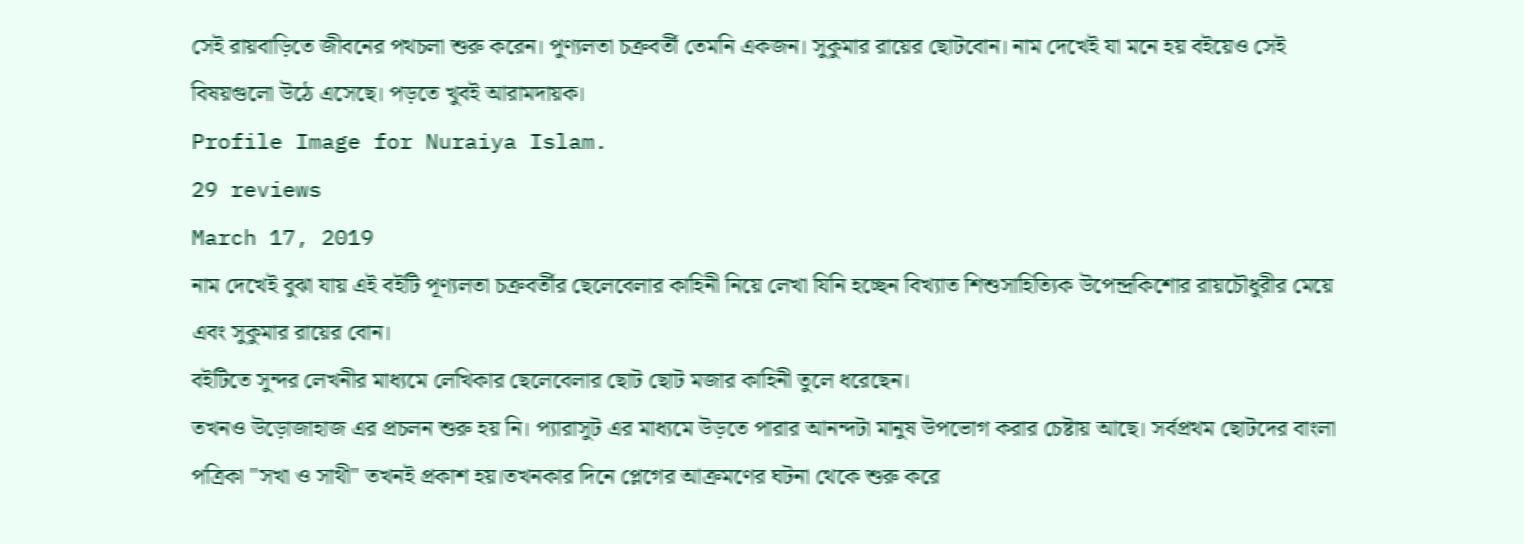সেই রায়বাড়িতে জীবনের পথচলা শুরু করেন। পুণ্যলতা চক্রবর্তী তেমনি একজন। সুকুমার রায়ের ছোটবোন। নাম দেখেই যা মনে হয় বইয়েও সেই বিষয়গুলো উঠে এসেছে। পড়তে খুবই আরামদায়ক।
Profile Image for Nuraiya Islam.
29 reviews
March 17, 2019
নাম দেখেই বুঝা যায় এই বইটি পূণ্যলতা চক্রবর্তীর ছেলেবেলার কাহিনী নিয়ে লেখা যিনি হচ্ছেন বিখ্যাত শিশুসাহিত্যিক উপেন্দ্রকিশোর রায়চৌধুরীর মেয়ে এবং সুকুমার রায়ের বোন।
বইটিতে সুন্দর লেখনীর মাধ্যমে লেখিকার ছেলেবেলার ছোট ছোট মজার কাহিনী তুলে ধরেছেন।
তখনও উড়োজাহাজ এর প্রচলন শুরু হয় নি। প্যারাসুট এর মাধ্যমে উড়তে পারার আনন্দটা মানুষ উপভোগ করার চেষ্টায় আছে। সর্বপ্রথম ছোটদের বাংলা পত্রিকা "সখা ও সাথী" তখনই প্রকাশ হয়।তখনকার দিনে প্লেগের আক্রমণের ঘটনা থেকে শুরু করে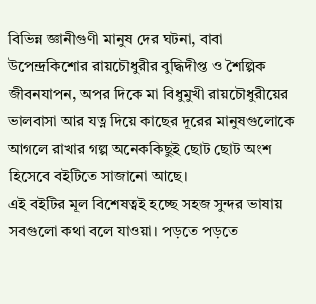বিভিন্ন জ্ঞানীগুণী মানুষ দের ঘটনা, বাবা উপেন্দ্রকিশোর রায়চৌধুরীর বুদ্ধিদীপ্ত ও শৈল্পিক জীবনযাপন, অপর দিকে মা বিধুমুখী রায়চৌধুরীয়ের ভালবাসা আর যত্ন দিয়ে কাছের দূরের মানুষগুলোকে আগলে রাখার গল্প অনেককিছুই ছোট ছোট অংশ হিসেবে বইটিতে সাজানো আছে।
এই বইটির মূল বিশেষত্বই হচ্ছে সহজ সুন্দর ভাষায় সবগুলো কথা বলে যাওয়া। পড়তে পড়তে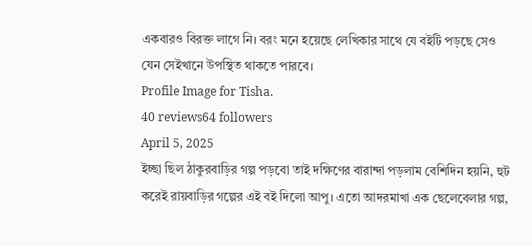একবারও বিরক্ত লাগে নি। বরং মনে হয়েছে লেখিকার সাথে যে বইটি পড়ছে সেও যেন সেইখানে উপস্থিত থাকতে পারবে।
Profile Image for Tisha.
40 reviews64 followers
April 5, 2025
ইচ্ছা ছিল ঠাকুরবাড়ির গল্প পড়বো তাই দক্ষিণের বারান্দা পড়লাম বেশিদিন হয়নি, হুট করেই রায়বাড়ির গল্পের এই বই দিলো আপু। এতো আদরমাখা এক ছেলেবেলার গল্প,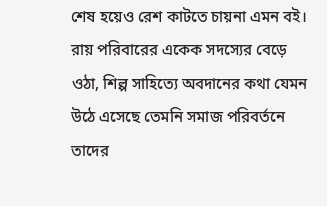শেষ হয়েও রেশ কাটতে চায়না এমন বই। রায় পরিবারের একেক সদস্যের বেড়ে ওঠা, শিল্প সাহিত্যে অবদানের কথা যেমন উঠে এসেছে তেমনি সমাজ পরিবর্তনে তাদের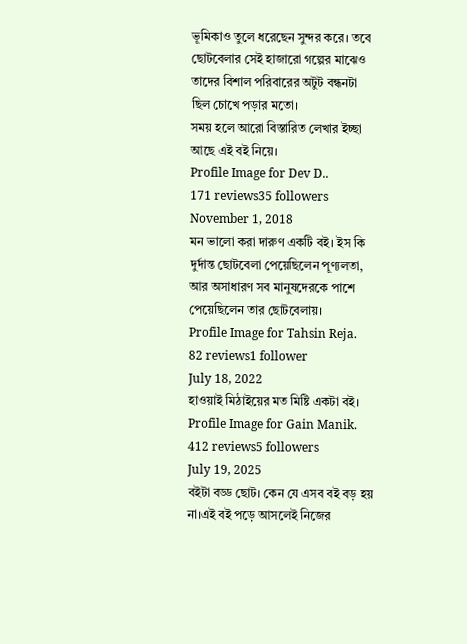ভূমিকাও তুলে ধরেছেন সুন্দর করে। তবে ছোটবেলার সেই হাজারো গল্পের মাঝেও তাদের বিশাল পরিবারের অটুট বন্ধনটা ছিল চোখে পড়ার মতো।
সময় হলে আরো বিস্তারিত লেখার ইচ্ছা আছে এই বই নিয়ে।
Profile Image for Dev D..
171 reviews35 followers
November 1, 2018
মন ভালো করা দারুণ একটি বই। ইস কি দুর্দান্ত ছোটবেলা পেয়েছিলেন পূণ্যলতা, আর অসাধারণ সব মানুষদেরকে পাশে পেয়েছিলেন তার ছোটবেলায়।
Profile Image for Tahsin Reja.
82 reviews1 follower
July 18, 2022
হাওয়াই মিঠাইয়ের মত মিষ্টি একটা বই।
Profile Image for Gain Manik.
412 reviews5 followers
July 19, 2025
ব‌ইটা বড্ড ছোট। কেন যে এসব ব‌ই বড় হয় না।এই ব‌ই পড়ে আসলেই নিজের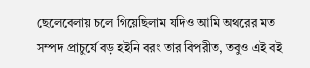ছেলেবেলায় চলে গিয়েছিলাম যদিও আমি অথরের মত সম্পদ প্রাচুর্যে বড় হ‌ইনি বরং তার বিপরীত, তবুও এই ব‌ই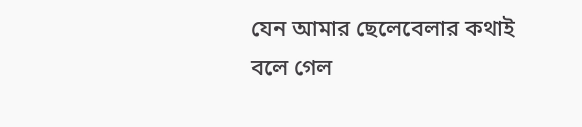যেন আমার ছেলেবেলার কথাই বলে গেল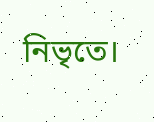নিভৃতে।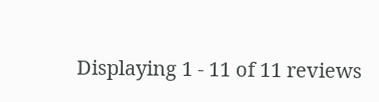Displaying 1 - 11 of 11 reviews